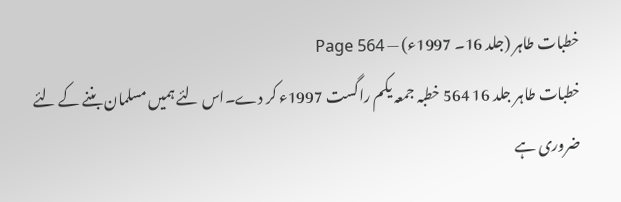خطبات طاہر (جلد 16۔ 1997ء) — Page 564
خطبات طاہر جلد 16 564 خطبہ جمعہ یکم راگست 1997ء کر دے۔اس لئے ہمیں مسلمان بننے کے لئے ضروری ہے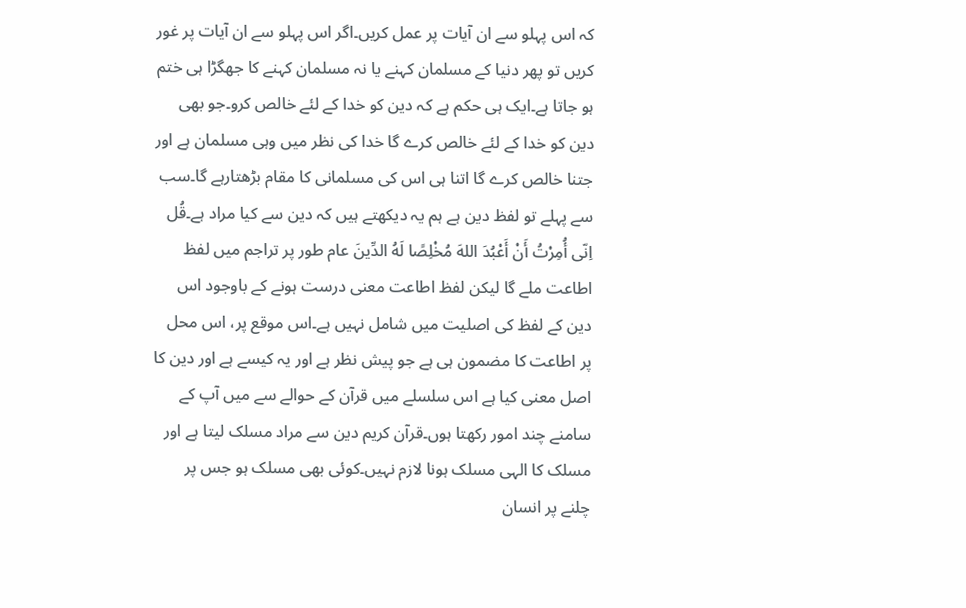کہ اس پہلو سے ان آیات پر عمل کریں۔اگر اس پہلو سے ان آیات پر غور کریں تو پھر دنیا کے مسلمان کہنے یا نہ مسلمان کہنے کا جھگڑا ہی ختم ہو جاتا ہے۔ایک ہی حکم ہے کہ دین کو خدا کے لئے خالص کرو۔جو بھی دین کو خدا کے لئے خالص کرے گا خدا کی نظر میں وہی مسلمان ہے اور جتنا خالص کرے گا اتنا ہی اس کی مسلمانی کا مقام بڑھتارہے گا۔سب سے پہلے تو لفظ دین ہے ہم یہ دیکھتے ہیں کہ دین سے کیا مراد ہے۔قُل اِنّى أُمِرْتُ أَنْ أَعْبُدَ اللهَ مُخْلِصًا لَهُ الدِّينَ عام طور پر تراجم میں لفظ اطاعت ملے گا لیکن لفظ اطاعت معنی درست ہونے کے باوجود اس دین کے لفظ کی اصلیت میں شامل نہیں ہے۔اس موقع پر، اس محل پر اطاعت کا مضمون ہی ہے جو پیش نظر ہے اور یہ کیسے ہے اور دین کا اصل معنی کیا ہے اس سلسلے میں قرآن کے حوالے سے میں آپ کے سامنے چند امور رکھتا ہوں۔قرآن کریم دین سے مراد مسلک لیتا ہے اور مسلک کا الہی مسلک ہونا لازم نہیں۔کوئی بھی مسلک ہو جس پر چلنے پر انسان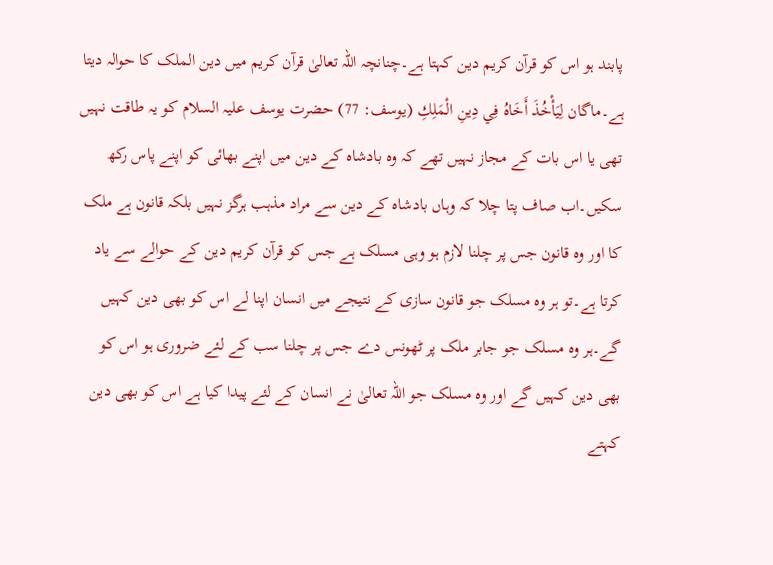پابند ہو اس کو قرآن کریم دین کہتا ہے۔چنانچہ اللہ تعالیٰ قرآن کریم میں دین الملک کا حوالہ دیتا ہے۔ماگان لِيَأْخُذَ أَخَاهُ فِي دِينِ الْمَلِكِ (يوسف: 77) حضرت یوسف علیہ السلام کو یہ طاقت نہیں تھی یا اس بات کے مجاز نہیں تھے کہ وہ بادشاہ کے دین میں اپنے بھائی کو اپنے پاس رکھ سکیں۔اب صاف پتا چلا کہ وہاں بادشاہ کے دین سے مراد مذہب ہرگز نہیں بلکہ قانون ہے ملک کا اور وہ قانون جس پر چلنا لازم ہو وہی مسلک ہے جس کو قرآن کریم دین کے حوالے سے یاد کرتا ہے۔تو ہر وہ مسلک جو قانون سازی کے نتیجے میں انسان اپنا لے اس کو بھی دین کہیں گے۔ہر وہ مسلک جو جابر ملک پر ٹھونس دے جس پر چلنا سب کے لئے ضروری ہو اس کو بھی دین کہیں گے اور وہ مسلک جو اللہ تعالیٰ نے انسان کے لئے پیدا کیا ہے اس کو بھی دین کہتے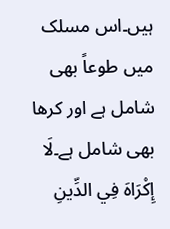ہیں۔اس مسلک میں طوعاً بھی شامل ہے اور کرھا بھی شامل ہے۔لَا إِكْرَاهَ فِي الدِّينِ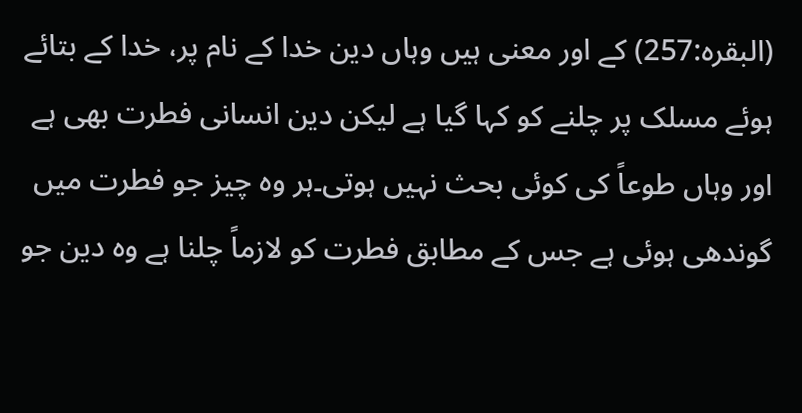(البقرہ:257) کے اور معنی ہیں وہاں دین خدا کے نام پر، خدا کے بتائے ہوئے مسلک پر چلنے کو کہا گیا ہے لیکن دین انسانی فطرت بھی ہے اور وہاں طوعاً کی کوئی بحث نہیں ہوتی۔ہر وہ چیز جو فطرت میں گوندھی ہوئی ہے جس کے مطابق فطرت کو لازماً چلنا ہے وہ دین جو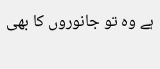ہے وہ تو جانوروں کا بھی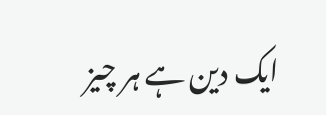ایک دین ہے ہر چیز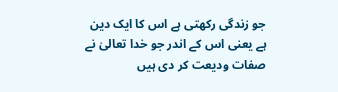جو زندگی رکھتی ہے اس کا ایک دین ہے یعنی اس کے اندر جو خدا تعالیٰ نے صفات ودیعت کر دی ہیں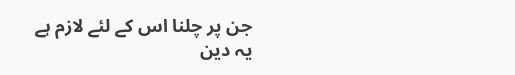جن پر چلنا اس کے لئے لازم ہے یہ دین